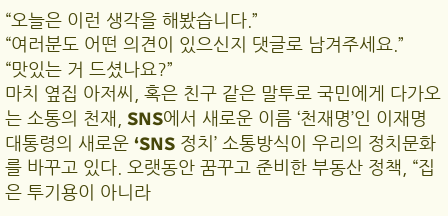“오늘은 이런 생각을 해봤습니다.”
“여러분도 어떤 의견이 있으신지 댓글로 남겨주세요.”
“맛있는 거 드셨나요?”
마치 옆집 아저씨, 혹은 친구 같은 말투로 국민에게 다가오는 소통의 천재, SNS에서 새로운 이름 ‘천재명’인 이재명 대통령의 새로운 ‘SNS 정치’ 소통방식이 우리의 정치문화를 바꾸고 있다. 오랫동안 꿈꾸고 준비한 부동산 정책, “집은 투기용이 아니라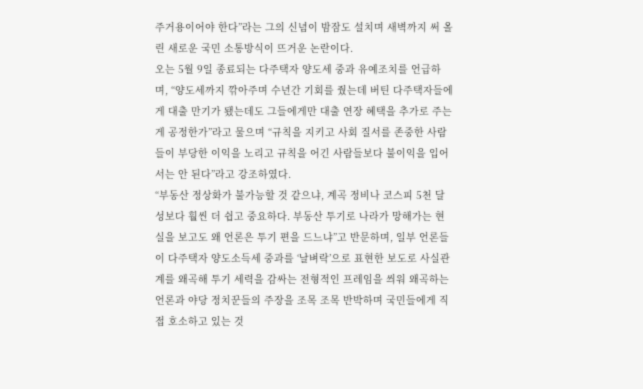주거용이어야 한다”라는 그의 신념이 밤잠도 설치며 새벽까지 써 올린 새로운 국민 소통방식이 뜨거운 논란이다.
오는 5월 9일 종료되는 다주택자 양도세 중과 유예조치를 언급하며, “양도세까지 깎아주며 수년간 기회를 줬는데 버틴 다주택자들에게 대출 만기가 됐는데도 그들에게만 대출 연장 혜택을 추가로 주는 게 공정한가”라고 물으며 “규칙을 지키고 사회 질서를 존중한 사람들이 부당한 이익을 노리고 규칙을 어긴 사람들보다 불이익을 입어서는 안 된다”라고 강조하였다.
“부동산 정상화가 불가능할 것 같으냐, 계곡 정비나 코스피 5천 달성보다 훨씬 더 쉽고 중요하다. 부동산 투기로 나라가 망해가는 현실을 보고도 왜 언론은 투기 편을 드느냐”고 반문하며, 일부 언론들이 다주택자 양도소득세 중과를 ‘날벼락’으로 표현한 보도로 사실관계를 왜곡해 투기 세력을 감싸는 전형적인 프레임을 씌워 왜곡하는 언론과 야당 정치꾼들의 주장을 조목 조목 반박하며 국민들에게 직접 호소하고 있는 것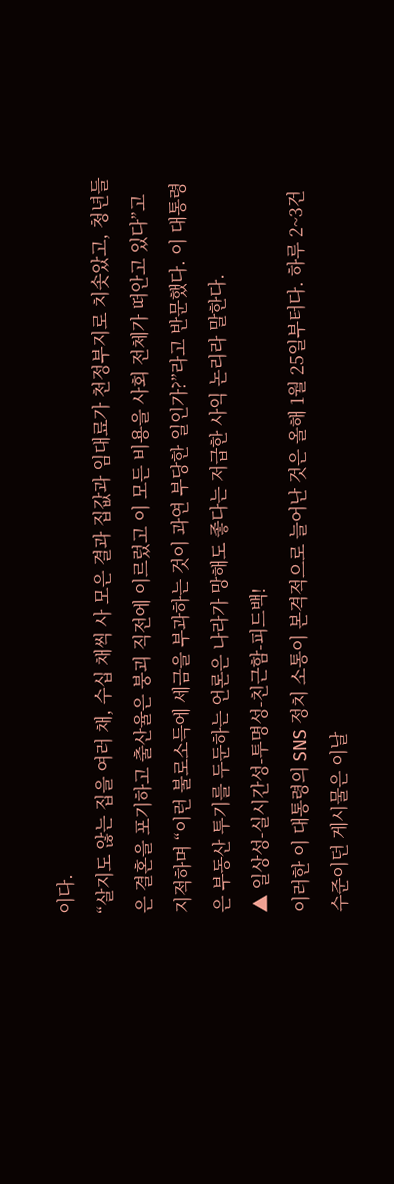이다.
“살지도 않는 집을 여러 채, 수십 채씩 사 모은 결과 집값과 임대료가 천정부지로 치솟았고, 청년들은 결혼을 포기하고 출산율은 붕괴 직전에 이르렀고 이 모든 비용을 사회 전체가 떠안고 있다”고 지적하며 “이런 불로소득에 세금을 부과하는 것이 과연 부당한 일인가?”라고 반문했다. 이 대통령은 부동산 투기를 두둔하는 언론은 나라가 망해도 좋다는 저급한 사익 논리라 말한다.
▲ 일상성-실시간성-투명성-친근함-피드백!
이러한 이 대통령의 SNS 정치 소통이 본격적으로 늘어난 것은 올해 1월 25일부터다. 하루 2~3건 수준이던 게시물은 이날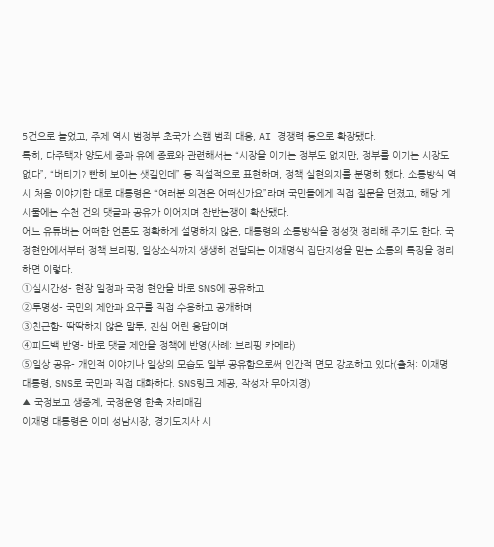5건으로 늘었고, 주제 역시 범정부 초국가 스캠 범죄 대응, AI 경쟁력 등으로 확장됐다.
특히, 다주택자 양도세 중과 유예 종료와 관련해서는 “시장을 이기는 정부도 없지만, 정부를 이기는 시장도 없다”, “버티기? 빤히 보이는 샛길인데” 등 직설적으로 표현하며, 정책 실현의지를 분명히 했다. 소통방식 역시 처음 이야기한 대로 대통령은 “여러분 의견은 어떠신가요”라며 국민들에게 직접 질문을 던졌고, 해당 게시물에는 수천 건의 댓글과 공유가 이어지며 찬반논쟁이 확산됐다.
어느 유튜버는 어떠한 언론도 정확하게 설명하지 않은, 대통령의 소통방식을 정성껏 정리해 주기도 한다. 국정현안에서부터 정책 브리핑, 일상소식까지 생생히 전달되는 이재명식 집단지성을 믿는 소통의 특징을 정리하면 이렇다.
①실시간성- 현장 일정과 국정 현안을 바로 SNS에 공유하고
②투명성- 국민의 제안과 요구를 직접 수용하고 공개하며
③친근함- 딱딱하지 않은 말투, 진심 어린 응답이며
④피드백 반영- 바로 댓글 제안을 정책에 반영(사례: 브리핑 카메라)
⑤일상 공유- 개인적 이야기나 일상의 모습도 일부 공유함으로써 인간적 면모 강조하고 있다(출처: 이재명 대통령, SNS로 국민과 직접 대화하다. SNS링크 제공, 작성자 무아지경)
▲ 국정보고 생중계, 국정운영 한축 자리매김
이재명 대통령은 이미 성남시장, 경기도지사 시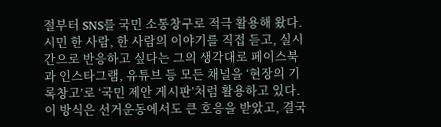절부터 SNS를 국민 소통창구로 적극 활용해 왔다. 시민 한 사람, 한 사람의 이야기를 직접 듣고, 실시간으로 반응하고 싶다는 그의 생각대로 페이스북과 인스타그램, 유튜브 등 모든 채널을 ‘현장의 기록창고’로 ‘국민 제안 게시판’처럼 활용하고 있다. 이 방식은 선거운동에서도 큰 호응을 받았고, 결국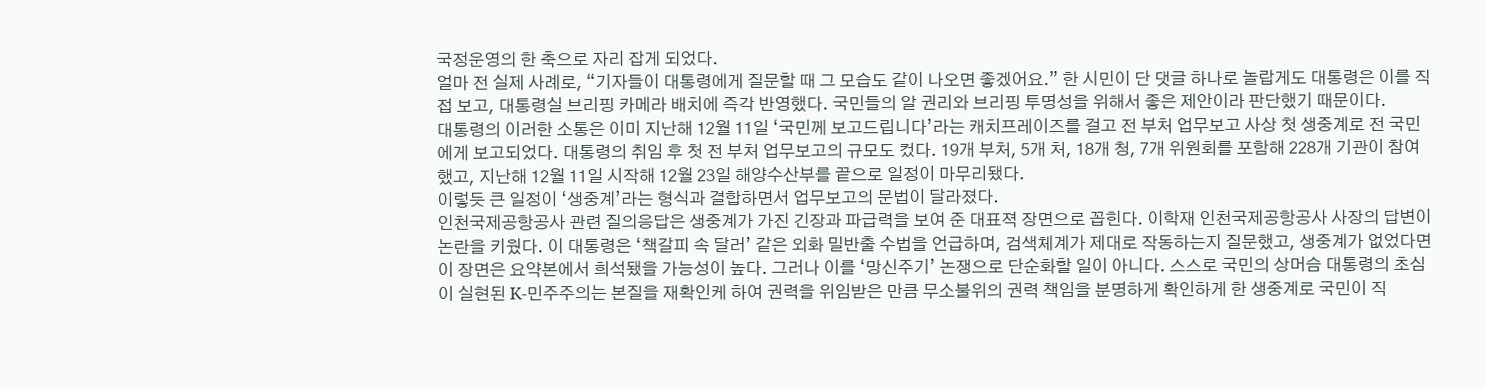국정운영의 한 축으로 자리 잡게 되었다.
얼마 전 실제 사례로, “기자들이 대통령에게 질문할 때 그 모습도 같이 나오면 좋겠어요.” 한 시민이 단 댓글 하나로 놀랍게도 대통령은 이를 직접 보고, 대통령실 브리핑 카메라 배치에 즉각 반영했다. 국민들의 알 권리와 브리핑 투명성을 위해서 좋은 제안이라 판단했기 때문이다.
대통령의 이러한 소통은 이미 지난해 12월 11일 ‘국민께 보고드립니다’라는 캐치프레이즈를 걸고 전 부처 업무보고 사상 첫 생중계로 전 국민에게 보고되었다. 대통령의 취임 후 첫 전 부처 업무보고의 규모도 컸다. 19개 부처, 5개 처, 18개 청, 7개 위원회를 포함해 228개 기관이 참여했고, 지난해 12월 11일 시작해 12월 23일 해양수산부를 끝으로 일정이 마무리됐다.
이렇듯 큰 일정이 ‘생중계’라는 형식과 결합하면서 업무보고의 문법이 달라졌다.
인천국제공항공사 관련 질의응답은 생중계가 가진 긴장과 파급력을 보여 준 대표젹 장면으로 꼽힌다. 이학재 인천국제공항공사 사장의 답변이 논란을 키웠다. 이 대통령은 ‘책갈피 속 달러’ 같은 외화 밀반출 수법을 언급하며, 검색체계가 제대로 작동하는지 질문했고, 생중계가 없었다면 이 장면은 요약본에서 희석됐을 가능성이 높다. 그러나 이를 ‘망신주기’ 논쟁으로 단순화할 일이 아니다. 스스로 국민의 상머슴 대통령의 초심이 실현된 K-민주주의는 본질을 재확인케 하여 권력을 위임받은 만큼 무소불위의 권력 책임을 분명하게 확인하게 한 생중계로 국민이 직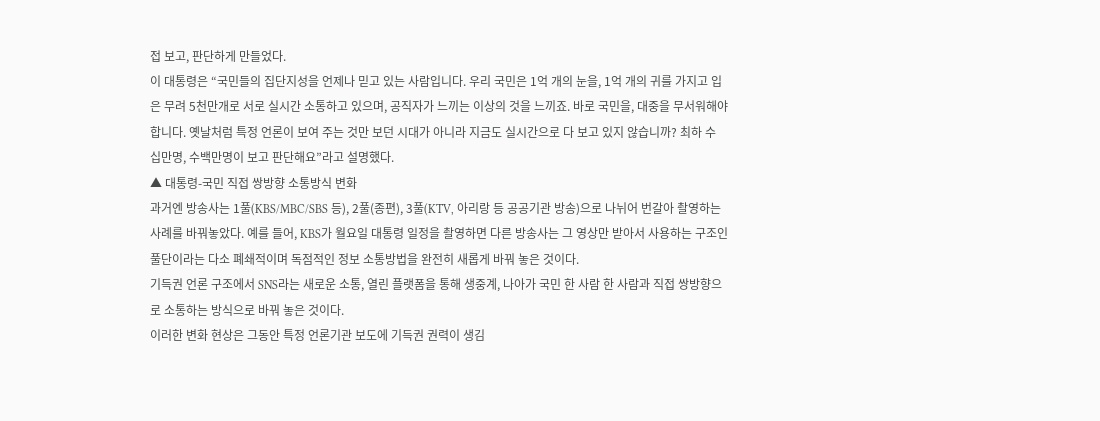접 보고, 판단하게 만들었다.
이 대통령은 “국민들의 집단지성을 언제나 믿고 있는 사람입니다. 우리 국민은 1억 개의 눈을, 1억 개의 귀를 가지고 입은 무려 5천만개로 서로 실시간 소통하고 있으며, 공직자가 느끼는 이상의 것을 느끼죠. 바로 국민을, 대중을 무서워해야 합니다. 옛날처럼 특정 언론이 보여 주는 것만 보던 시대가 아니라 지금도 실시간으로 다 보고 있지 않습니까? 최하 수 십만명, 수백만명이 보고 판단해요”라고 설명했다.
▲ 대통령-국민 직접 쌍방향 소통방식 변화
과거엔 방송사는 1풀(KBS/MBC/SBS 등), 2풀(종편), 3풀(KTV, 아리랑 등 공공기관 방송)으로 나뉘어 번갈아 촬영하는 사례를 바꿔놓았다. 예를 들어, KBS가 월요일 대통령 일정을 촬영하면 다른 방송사는 그 영상만 받아서 사용하는 구조인 풀단이라는 다소 폐쇄적이며 독점적인 정보 소통방법을 완전히 새롭게 바꿔 놓은 것이다.
기득권 언론 구조에서 SNS라는 새로운 소통, 열린 플랫폼을 통해 생중계, 나아가 국민 한 사람 한 사람과 직접 쌍방향으로 소통하는 방식으로 바꿔 놓은 것이다.
이러한 변화 현상은 그동안 특정 언론기관 보도에 기득권 권력이 생김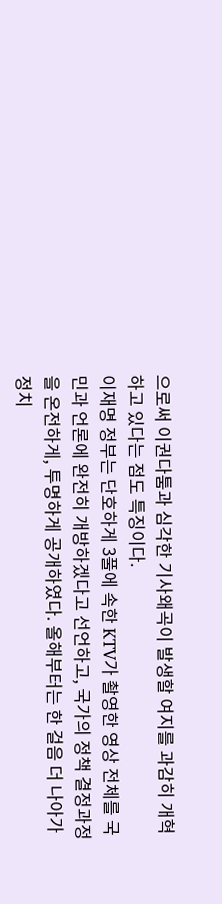으로써 이권다툼과 심각한 기사왜곡이 발생할 여지를 과감히 개혁하고 있다는 점도 특징이다.
이재명 정부는 단호하게 3풀에 속한 KTV가 촬영한 영상 전체를 국민과 언론에 완전히 개방하겠다고 선언하고, 국가의 정책 결정과정을 온전하게, 투명하게 공개하였다. 올해부터는 한 걸음 더 나아가 정치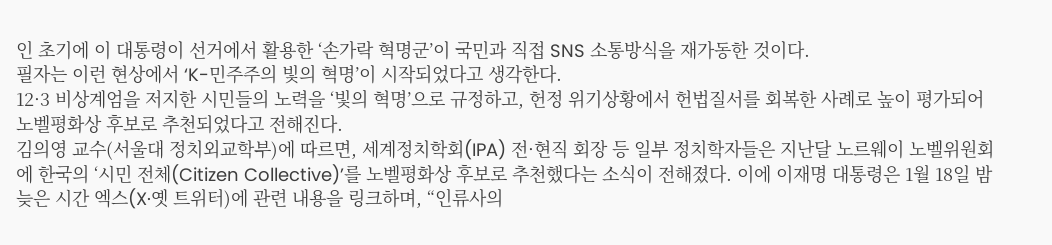인 초기에 이 대통령이 선거에서 활용한 ‘손가락 혁명군’이 국민과 직접 SNS 소통방식을 재가동한 것이다.
필자는 이런 현상에서 ‘K-민주주의 빛의 혁명’이 시작되었다고 생각한다.
12·3 비상계엄을 저지한 시민들의 노력을 ‘빛의 혁명’으로 규정하고, 헌정 위기상황에서 헌법질서를 회복한 사례로 높이 평가되어 노벨평화상 후보로 추천되었다고 전해진다.
김의영 교수(서울대 정치외교학부)에 따르면, 세계정치학회(IPA) 전·현직 회장 등 일부 정치학자들은 지난달 노르웨이 노벨위원회에 한국의 ‘시민 전체(Citizen Collective)’를 노벨평화상 후보로 추천했다는 소식이 전해졌다. 이에 이재명 대통령은 1월 18일 밤 늦은 시간 엑스(X·옛 트위터)에 관련 내용을 링크하며, “인류사의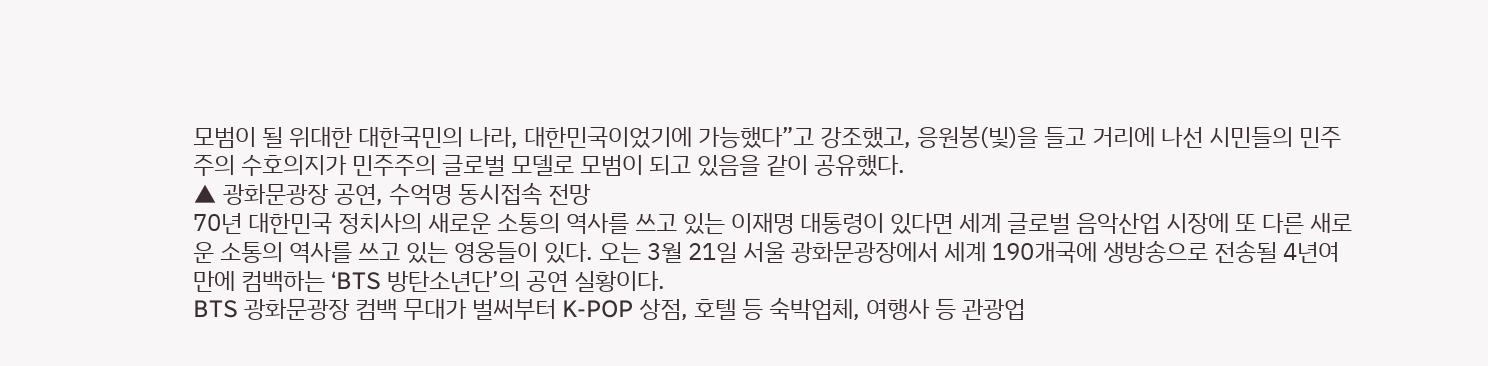모범이 될 위대한 대한국민의 나라, 대한민국이었기에 가능했다”고 강조했고, 응원봉(빛)을 들고 거리에 나선 시민들의 민주주의 수호의지가 민주주의 글로벌 모델로 모범이 되고 있음을 같이 공유했다.
▲ 광화문광장 공연, 수억명 동시접속 전망
70년 대한민국 정치사의 새로운 소통의 역사를 쓰고 있는 이재명 대통령이 있다면 세계 글로벌 음악산업 시장에 또 다른 새로운 소통의 역사를 쓰고 있는 영웅들이 있다. 오는 3월 21일 서울 광화문광장에서 세계 190개국에 생방송으로 전송될 4년여 만에 컴백하는 ‘BTS 방탄소년단’의 공연 실황이다.
BTS 광화문광장 컴백 무대가 벌써부터 K-POP 상점, 호텔 등 숙박업체, 여행사 등 관광업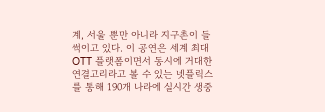계, 서울 뿐만 아니라 지구촌이 들썩이고 있다. 이 공연은 세계 최대 OTT 플랫폼이면서 동시에 거대한 연결고리라고 볼 수 있는 넷플릭스를 통해 190개 나라에 실시간 생중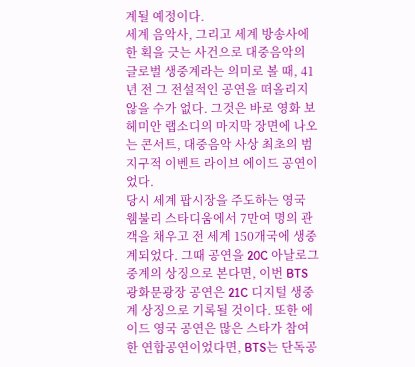계될 예정이다.
세계 음악사, 그리고 세계 방송사에 한 획을 긋는 사건으로 대중음악의 글로벌 생중계라는 의미로 볼 때, 41년 전 그 전설적인 공연을 떠올리지 않을 수가 없다. 그것은 바로 영화 보헤미안 랩소디의 마지막 장면에 나오는 콘서트, 대중음악 사상 최초의 범지구적 이벤트 라이브 에이드 공연이었다.
당시 세계 팝시장을 주도하는 영국 웸불리 스타디움에서 7만여 명의 관객을 채우고 전 세계 150개국에 생중계되었다. 그때 공연을 20C 아날로그 중계의 상징으로 본다면, 이번 BTS 광화문광장 공연은 21C 디지털 생중계 상징으로 기록될 것이다. 또한 에이드 영국 공연은 많은 스타가 참여한 연합공연이었다면, BTS는 단독공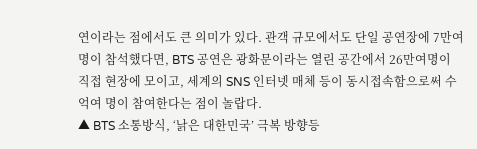연이라는 점에서도 큰 의미가 있다. 관객 규모에서도 단일 공연장에 7만여 명이 참석했다면, BTS 공연은 광화문이라는 열린 공간에서 26만여명이 직접 현장에 모이고, 세계의 SNS 인터넷 매체 등이 동시접속함으로써 수억여 명이 참여한다는 점이 놀랍다.
▲ BTS 소통방식, ‘낡은 대한민국’ 극복 방향등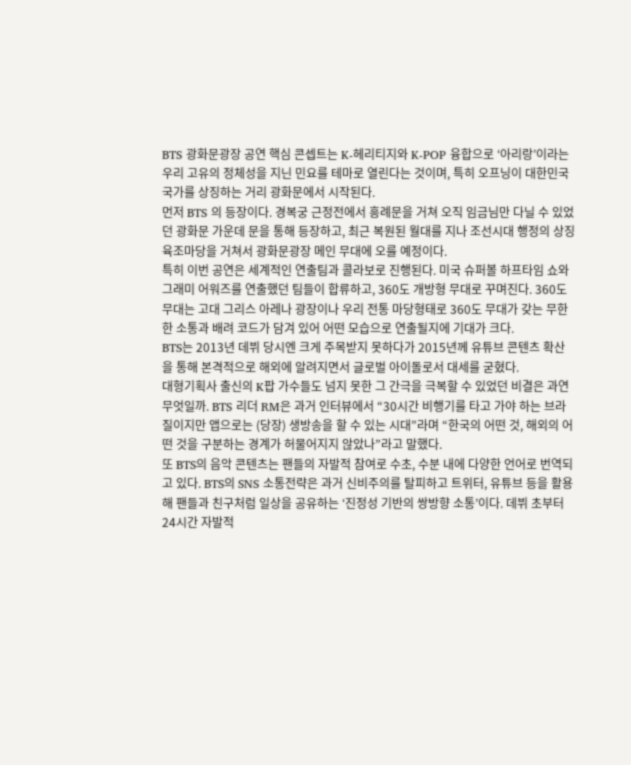BTS 광화문광장 공연 핵심 콘셉트는 K-헤리티지와 K-POP 융합으로 ‘아리랑’이라는 우리 고유의 정체성을 지닌 민요를 테마로 열린다는 것이며, 특히 오프닝이 대한민국 국가를 상징하는 거리 광화문에서 시작된다.
먼저 BTS 의 등장이다. 경복궁 근정전에서 흥례문을 거쳐 오직 임금님만 다닐 수 있었던 광화문 가운데 문을 통해 등장하고, 최근 복원된 월대를 지나 조선시대 행정의 상징 육조마당을 거쳐서 광화문광장 메인 무대에 오를 예정이다.
특히 이번 공연은 세계적인 연출팀과 콜라보로 진행된다. 미국 슈퍼볼 하프타임 쇼와 그래미 어워즈를 연출했던 팀들이 합류하고, 360도 개방형 무대로 꾸며진다. 360도 무대는 고대 그리스 아레나 광장이나 우리 전통 마당형태로 360도 무대가 갖는 무한한 소통과 배려 코드가 담겨 있어 어떤 모습으로 연출될지에 기대가 크다.
BTS는 2013년 데뷔 당시엔 크게 주목받지 못하다가 2015년께 유튜브 콘텐츠 확산을 통해 본격적으로 해외에 알려지면서 글로벌 아이돌로서 대세를 굳혔다.
대형기획사 출신의 K팝 가수들도 넘지 못한 그 간극을 극복할 수 있었던 비결은 과연 무엇일까. BTS 리더 RM은 과거 인터뷰에서 “30시간 비행기를 타고 가야 하는 브라질이지만 앱으로는 (당장) 생방송을 할 수 있는 시대”라며 “한국의 어떤 것, 해외의 어떤 것을 구분하는 경계가 허물어지지 않았나”라고 말했다.
또 BTS의 음악 콘텐츠는 팬들의 자발적 참여로 수초, 수분 내에 다양한 언어로 번역되고 있다. BTS의 SNS 소통전략은 과거 신비주의를 탈피하고 트위터, 유튜브 등을 활용해 팬들과 친구처럼 일상을 공유하는 ‘진정성 기반의 쌍방향 소통’이다. 데뷔 초부터 24시간 자발적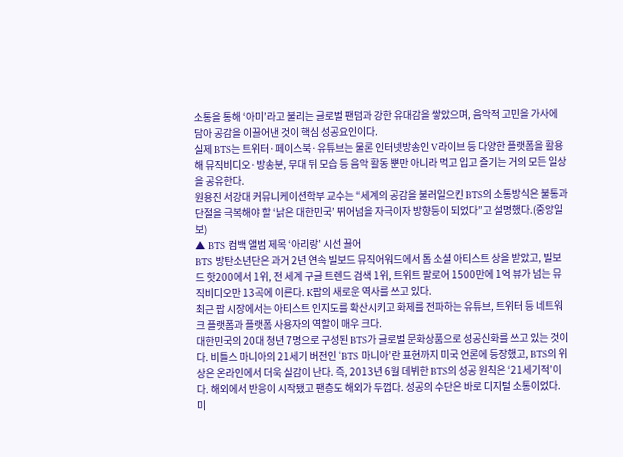소통을 통해 ‘아미’라고 불리는 글로벌 팬덤과 강한 유대감을 쌓았으며, 음악적 고민을 가사에 담아 공감을 이끌어낸 것이 핵심 성공요인이다.
실제 BTS는 트위터·페이스북·유튜브는 물론 인터넷방송인 V라이브 등 다양한 플랫폼을 활용해 뮤직비디오·방송분, 무대 뒤 모습 등 음악 활동 뿐만 아니라 먹고 입고 즐기는 거의 모든 일상을 공유한다.
원용진 서강대 커뮤니케이션학부 교수는 “세계의 공감을 불러일으킨 BTS의 소통방식은 불통과 단절을 극복해야 할 ‘낡은 대한민국’ 뛰어넘을 자극이자 방향등이 되었다”고 설명했다.(중앙일보)
▲ BTS 컴백 앨범 제목 ‘아리랑’ 시선 끌어
BTS 방탄소년단은 과거 2년 연속 빌보드 뮤직어워드에서 톱 소셜 아티스트 상을 받았고, 빌보드 핫200에서 1위, 전 세계 구글 트렌드 검색 1위, 트위트 팔로어 1500만에 1억 뷰가 넘는 뮤직비디오만 13곡에 이른다. K팝의 새로운 역사를 쓰고 있다.
최근 팝 시장에서는 아티스트 인지도를 확산시키고 화제를 전파하는 유튜브, 트위터 등 네트워크 플랫폼과 플랫폼 사용자의 역할이 매우 크다.
대한민국의 20대 청년 7명으로 구성된 BTS가 글로벌 문화상품으로 성공신화를 쓰고 있는 것이다. 비틀스 마니아의 21세기 버전인 ‘BTS 마니아’란 표현까지 미국 언론에 등장했고, BTS의 위상은 온라인에서 더욱 실감이 난다. 즉, 2013년 6월 데뷔한 BTS의 성공 원칙은 ‘21세기적’이다. 해외에서 반응이 시작됐고 팬층도 해외가 두껍다. 성공의 수단은 바로 디지털 소통이었다.
미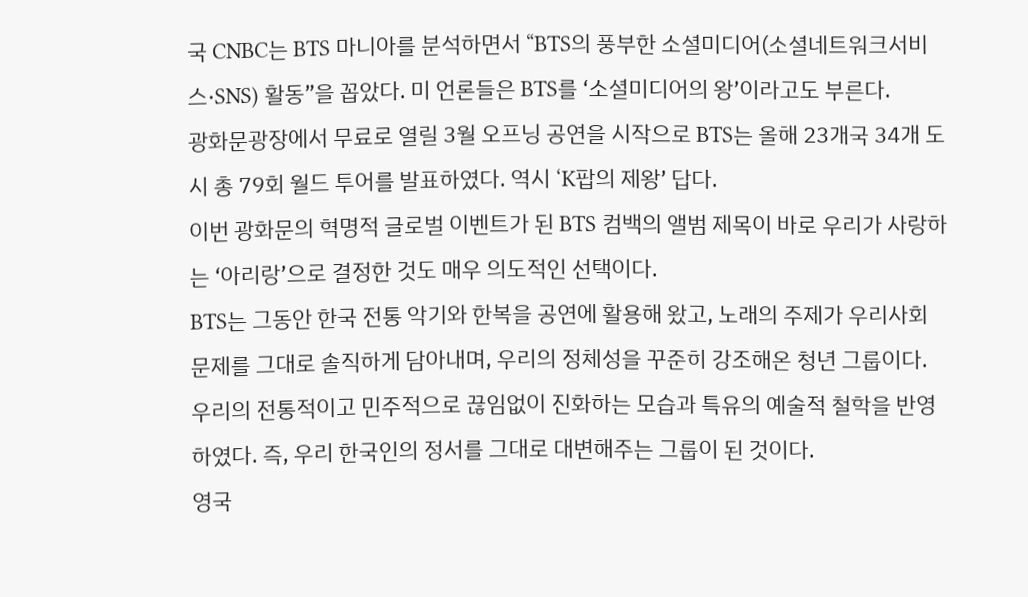국 CNBC는 BTS 마니아를 분석하면서 “BTS의 풍부한 소셜미디어(소셜네트워크서비스·SNS) 활동”을 꼽았다. 미 언론들은 BTS를 ‘소셜미디어의 왕’이라고도 부른다.
광화문광장에서 무료로 열릴 3월 오프닝 공연을 시작으로 BTS는 올해 23개국 34개 도시 총 79회 월드 투어를 발표하였다. 역시 ‘K팝의 제왕’ 답다.
이번 광화문의 혁명적 글로벌 이벤트가 된 BTS 컴백의 앨범 제목이 바로 우리가 사랑하는 ‘아리랑’으로 결정한 것도 매우 의도적인 선택이다.
BTS는 그동안 한국 전통 악기와 한복을 공연에 활용해 왔고, 노래의 주제가 우리사회 문제를 그대로 솔직하게 담아내며, 우리의 정체성을 꾸준히 강조해온 청년 그룹이다. 우리의 전통적이고 민주적으로 끊임없이 진화하는 모습과 특유의 예술적 철학을 반영하였다. 즉, 우리 한국인의 정서를 그대로 대변해주는 그룹이 된 것이다.
영국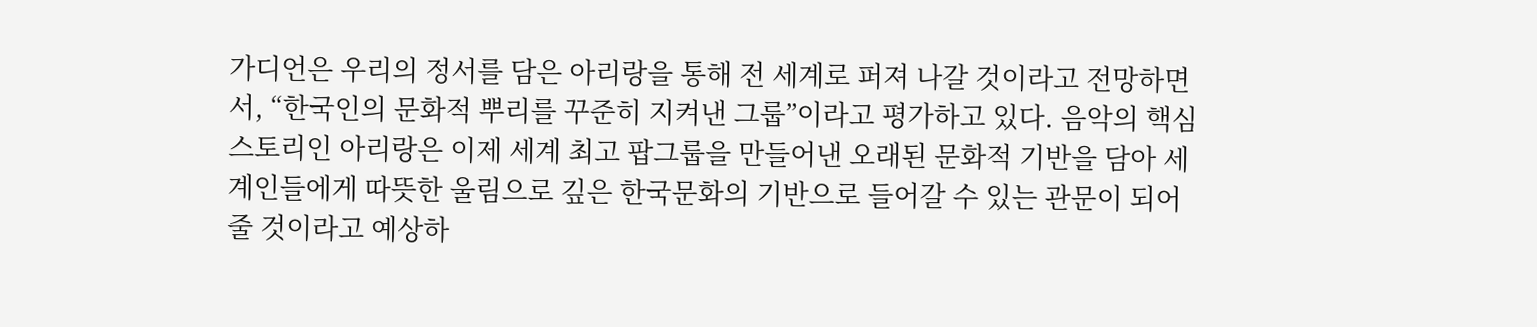가디언은 우리의 정서를 담은 아리랑을 통해 전 세계로 퍼져 나갈 것이라고 전망하면서, “한국인의 문화적 뿌리를 꾸준히 지켜낸 그룹”이라고 평가하고 있다. 음악의 핵심 스토리인 아리랑은 이제 세계 최고 팝그룹을 만들어낸 오래된 문화적 기반을 담아 세계인들에게 따뜻한 울림으로 깊은 한국문화의 기반으로 들어갈 수 있는 관문이 되어줄 것이라고 예상하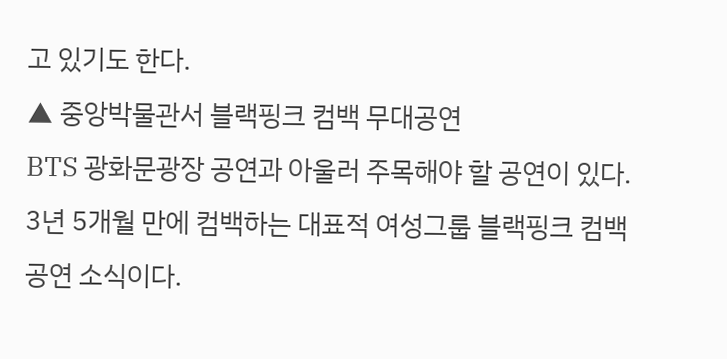고 있기도 한다.
▲ 중앙박물관서 블랙핑크 컴백 무대공연
BTS 광화문광장 공연과 아울러 주목해야 할 공연이 있다. 3년 5개월 만에 컴백하는 대표적 여성그룹 블랙핑크 컴백 공연 소식이다.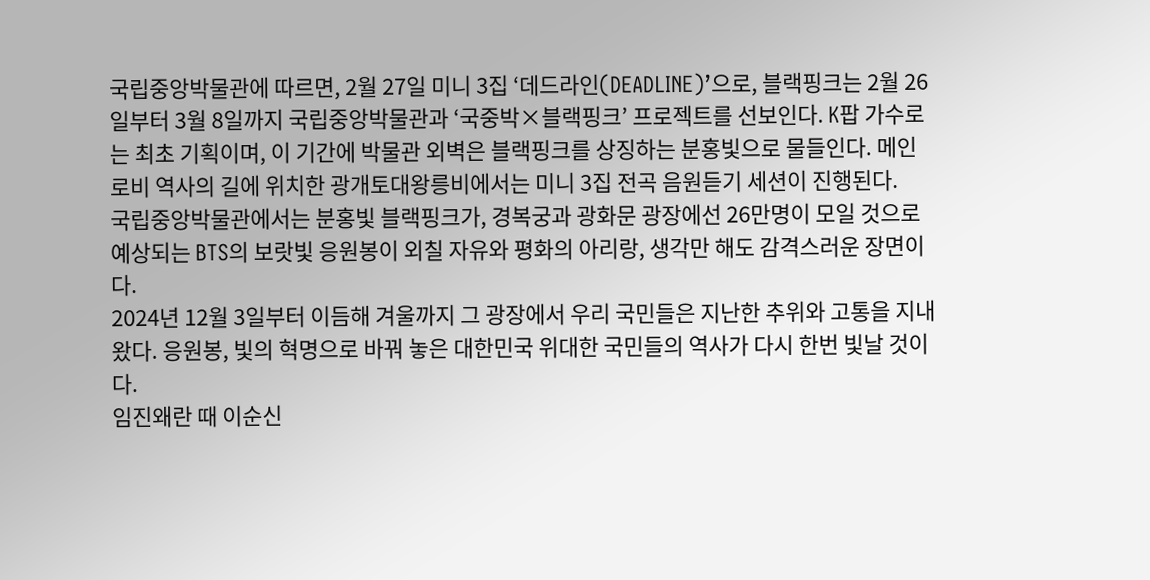국립중앙박물관에 따르면, 2월 27일 미니 3집 ‘데드라인(DEADLINE)’으로, 블랙핑크는 2월 26일부터 3월 8일까지 국립중앙박물관과 ‘국중박×블랙핑크’ 프로젝트를 선보인다. K팝 가수로는 최초 기획이며, 이 기간에 박물관 외벽은 블랙핑크를 상징하는 분홍빛으로 물들인다. 메인 로비 역사의 길에 위치한 광개토대왕릉비에서는 미니 3집 전곡 음원듣기 세션이 진행된다.
국립중앙박물관에서는 분홍빛 블랙핑크가, 경복궁과 광화문 광장에선 26만명이 모일 것으로 예상되는 BTS의 보랏빛 응원봉이 외칠 자유와 평화의 아리랑, 생각만 해도 감격스러운 장면이다.
2024년 12월 3일부터 이듬해 겨울까지 그 광장에서 우리 국민들은 지난한 추위와 고통을 지내왔다. 응원봉, 빛의 혁명으로 바꿔 놓은 대한민국 위대한 국민들의 역사가 다시 한번 빛날 것이다.
임진왜란 때 이순신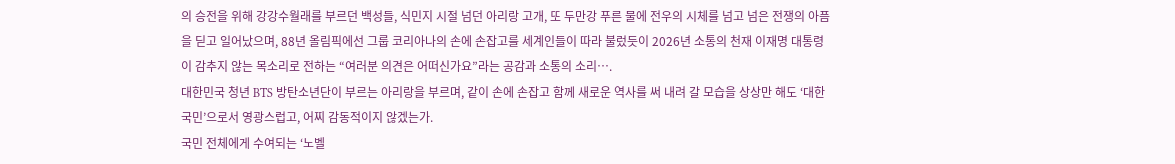의 승전을 위해 강강수월래를 부르던 백성들, 식민지 시절 넘던 아리랑 고개, 또 두만강 푸른 물에 전우의 시체를 넘고 넘은 전쟁의 아픔을 딛고 일어났으며, 88년 올림픽에선 그룹 코리아나의 손에 손잡고를 세계인들이 따라 불렀듯이 2026년 소통의 천재 이재명 대통령이 감추지 않는 목소리로 전하는 “여러분 의견은 어떠신가요”라는 공감과 소통의 소리….
대한민국 청년 BTS 방탄소년단이 부르는 아리랑을 부르며, 같이 손에 손잡고 함께 새로운 역사를 써 내려 갈 모습을 상상만 해도 ‘대한 국민’으로서 영광스럽고, 어찌 감동적이지 않겠는가.
국민 전체에게 수여되는 ‘노벨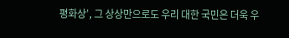평화상’, 그 상상만으로도 우리 대한 국민은 더욱 우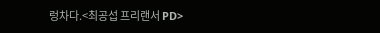렁차다.<최공섭 프리랜서 PD>